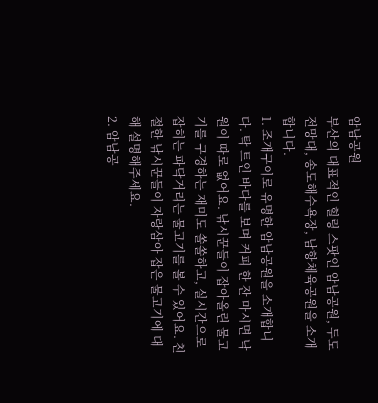암남공원
부산의 대표적인 힐링 스팟인 암남공원, 두도전망대, 송도해수욕장, 남항체육공원을 소개합니다.
1. 조개구이로 유명한 암남공원을 소개합니다. 탁 트인 바다를 보며 커피 한 잔 마시면 낙원이 따로 없어요. 낚시꾼들이 잡아올린 물고기를 구경하는 재미도 쏠쏠하고, 실시간으로 잡히는 파닥거리는 물고기를 볼 수 있어요. 친절한 낚시꾼들이 자랑삼아 잡은 물고기에 대해 설명해주세요.
2. 암남공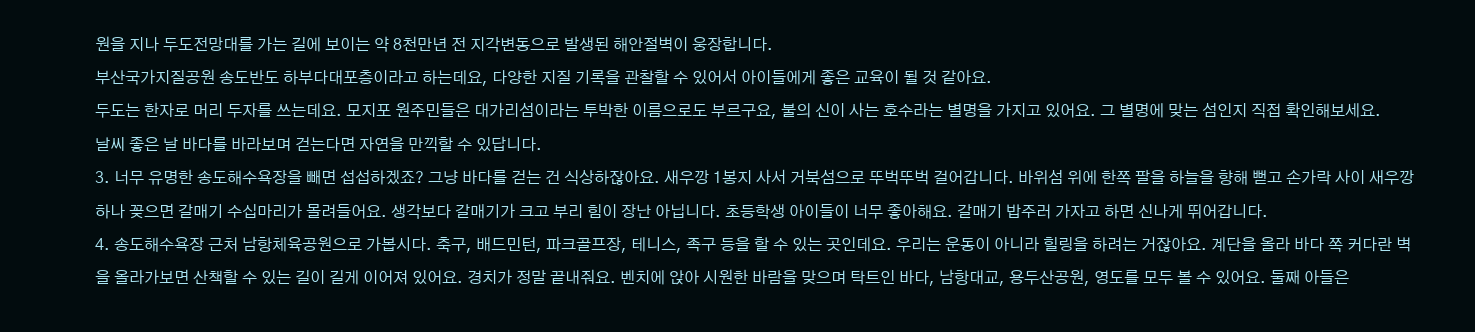원을 지나 두도전망대를 가는 길에 보이는 약 8천만년 전 지각변동으로 발생된 해안절벽이 웅장합니다.
부산국가지질공원 송도반도 하부다대포층이라고 하는데요, 다양한 지질 기록을 관찰할 수 있어서 아이들에게 좋은 교육이 될 것 같아요.
두도는 한자로 머리 두자를 쓰는데요. 모지포 원주민들은 대가리섬이라는 투박한 이름으로도 부르구요, 불의 신이 사는 호수라는 별명을 가지고 있어요. 그 별명에 맞는 섬인지 직접 확인해보세요.
날씨 좋은 날 바다를 바라보며 걷는다면 자연을 만끽할 수 있답니다.
3. 너무 유명한 송도해수욕장을 빼면 섭섭하겠죠? 그냥 바다를 걷는 건 식상하잖아요. 새우깡 1봉지 사서 거북섬으로 뚜벅뚜벅 걸어갑니다. 바위섬 위에 한쪽 팔을 하늘을 향해 뻗고 손가락 사이 새우깡 하나 꽂으면 갈매기 수십마리가 몰려들어요. 생각보다 갈매기가 크고 부리 힘이 장난 아닙니다. 초등학생 아이들이 너무 좋아해요. 갈매기 밥주러 가자고 하면 신나게 뛰어갑니다.
4. 송도해수욕장 근처 남항체육공원으로 가봅시다. 축구, 배드민턴, 파크골프장, 테니스, 족구 등을 할 수 있는 곳인데요. 우리는 운동이 아니라 힐링을 하려는 거잖아요. 계단을 올라 바다 쪽 커다란 벽을 올라가보면 산책할 수 있는 길이 길게 이어져 있어요. 경치가 정말 끝내줘요. 벤치에 앉아 시원한 바람을 맞으며 탁트인 바다, 남항대교, 용두산공원, 영도를 모두 볼 수 있어요. 둘째 아들은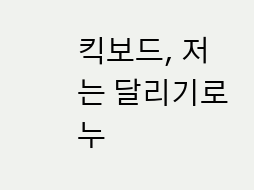킥보드, 저는 달리기로 누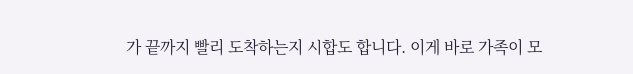가 끝까지 빨리 도착하는지 시합도 합니다. 이게 바로 가족이 모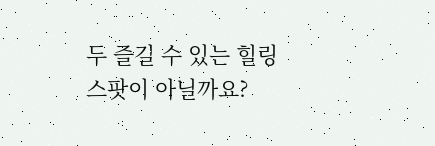두 즐길 수 있는 힐링 스팟이 아닐까요?